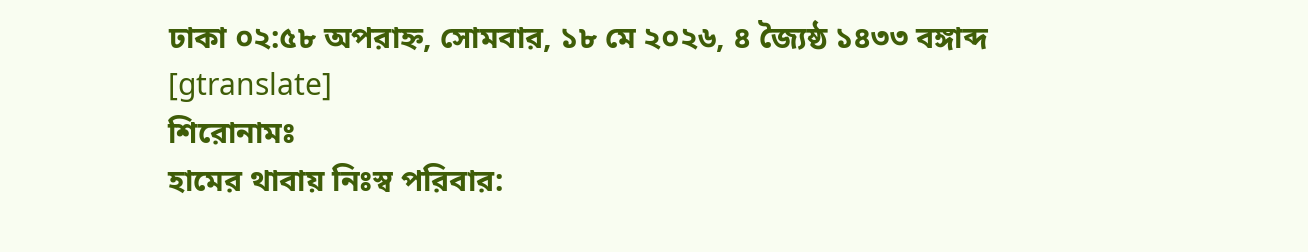ঢাকা ০২:৫৮ অপরাহ্ন, সোমবার, ১৮ মে ২০২৬, ৪ জ্যৈষ্ঠ ১৪৩৩ বঙ্গাব্দ
[gtranslate]
শিরোনামঃ
হামের থাবায় নিঃস্ব পরিবার: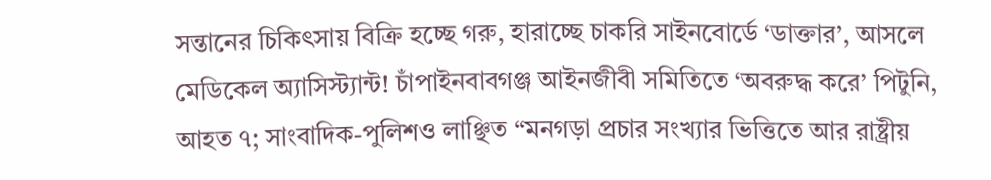সন্তানের চিকিৎসায় বিক্রি হচ্ছে গরু, হারাচ্ছে চাকরি সাইনবোর্ডে ‘ডাক্তার’, আসলে মেডিকেল অ্যাসিস্ট্যান্ট! চাঁপাইনবাবগঞ্জ আইনজীবী সমিতিতে ‘অবরুদ্ধ করে’ পিটুনি, আহত ৭; সাংবাদিক-পুলিশও লাঞ্ছিত “মনগড়া প্রচার সংখ্যার ভিত্তিতে আর রাষ্ট্রীয়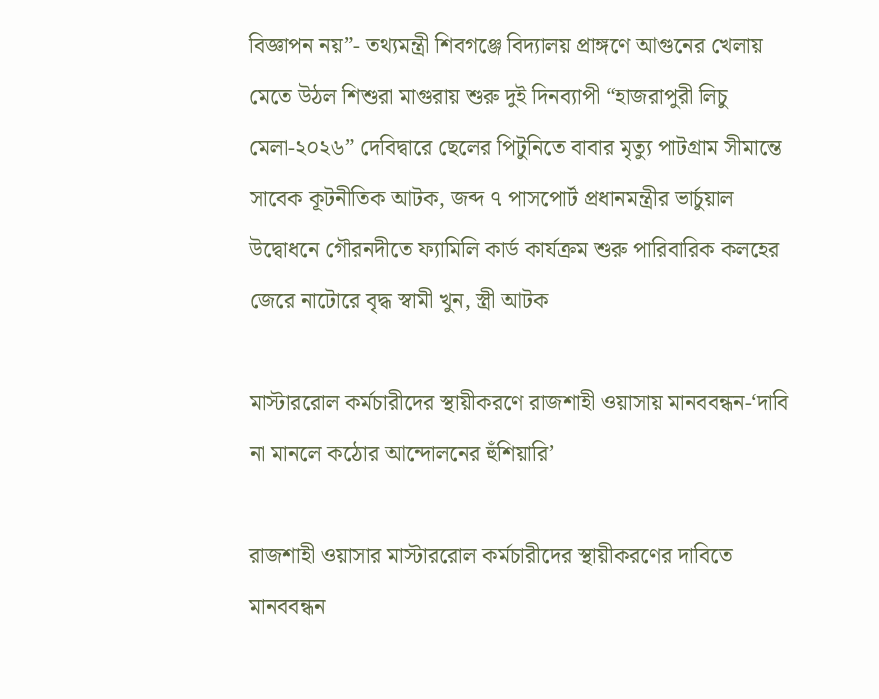বিজ্ঞাপন নয়”- তথ্যমন্ত্রী শিবগঞ্জে বিদ্যালয় প্রাঙ্গণে আগুনের খেলায় মেতে উঠল শিশুরা মাগুরায় শুরু দুই দিনব্যাপী “হাজরাপুরী লিচু মেলা-২০২৬” দেবিদ্বারে ছেলের পিটুনিতে বাবার মৃত্যু পাটগ্রাম সীমান্তে সাবেক কূটনীতিক আটক, জব্দ ৭ পাসপোর্ট প্রধানমন্ত্রীর ভার্চুয়াল উদ্বোধনে গৌরনদীতে ফ্যামিলি কার্ড কার্যক্রম শুরু পারিবারিক কলহের জেরে নাটোরে বৃদ্ধ স্বামী খুন, স্ত্রী আটক

মাস্টাররোল কর্মচারীদের স্থায়ীকরণে রাজশাহী ওয়াসায় মানববন্ধন-‘দাবি না মানলে কঠোর আন্দোলনের হুঁশিয়ারি’

রাজশাহী ওয়াসার মাস্টাররোল কর্মচারীদের স্থায়ীকরণের দাবিতে মানববন্ধন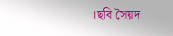।ছবি সৈয়দ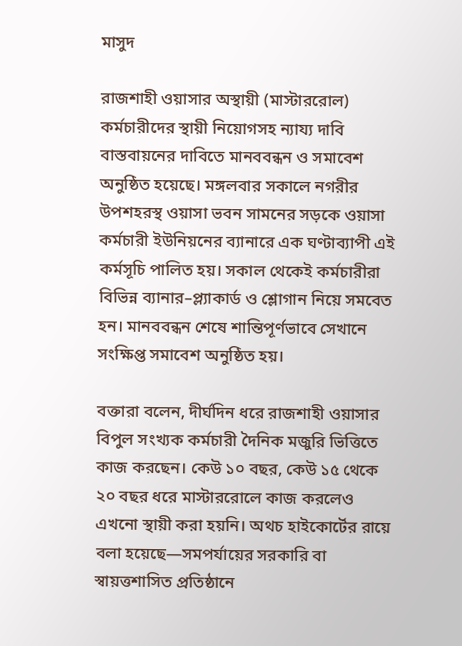মাসুদ

রাজশাহী ওয়াসার অস্থায়ী (মাস্টাররোল) কর্মচারীদের স্থায়ী নিয়োগসহ ন্যায্য দাবি বাস্তবায়নের দাবিতে মানববন্ধন ও সমাবেশ অনুষ্ঠিত হয়েছে। মঙ্গলবার সকালে নগরীর উপশহরস্থ ওয়াসা ভবন সামনের সড়কে ওয়াসা কর্মচারী ইউনিয়নের ব্যানারে এক ঘণ্টাব্যাপী এই কর্মসূচি পালিত হয়। সকাল থেকেই কর্মচারীরা বিভিন্ন ব্যানার–প্ল্যাকার্ড ও শ্লোগান নিয়ে সমবেত হন। মানববন্ধন শেষে শান্তিপূর্ণভাবে সেখানে সংক্ষিপ্ত সমাবেশ অনুষ্ঠিত হয়।

বক্তারা বলেন, দীর্ঘদিন ধরে রাজশাহী ওয়াসার বিপুল সংখ্যক কর্মচারী দৈনিক মজুরি ভিত্তিতে কাজ করছেন। কেউ ১০ বছর, কেউ ১৫ থেকে ২০ বছর ধরে মাস্টাররোলে কাজ করলেও এখনো স্থায়ী করা হয়নি। অথচ হাইকোর্টের রায়ে বলা হয়েছে—সমপর্যায়ের সরকারি বা স্বায়ত্তশাসিত প্রতিষ্ঠানে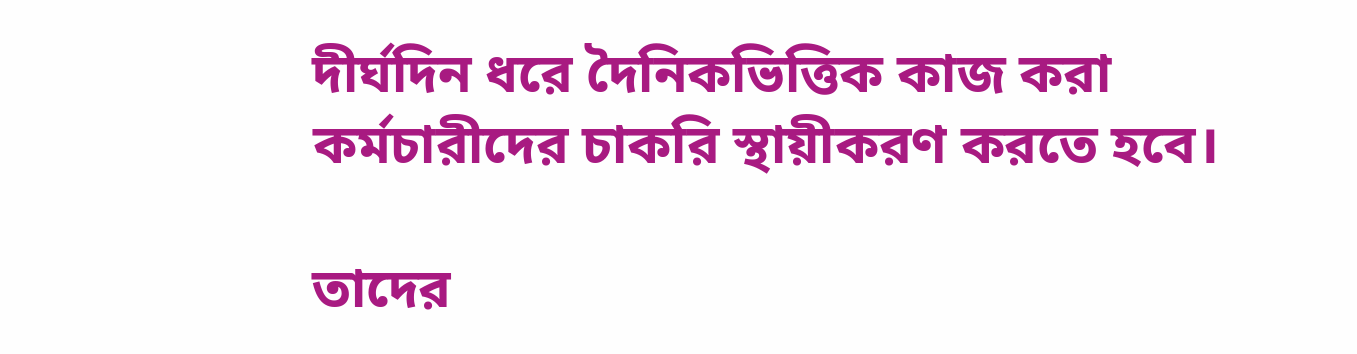দীর্ঘদিন ধরে দৈনিকভিত্তিক কাজ করা কর্মচারীদের চাকরি স্থায়ীকরণ করতে হবে।

তাদের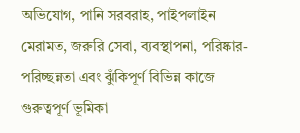অভিযোগ, পানি সরবরাহ, পাইপলাইন মেরামত, জরুরি সেবা, ব্যবস্থাপনা, পরিষ্কার-পরিচ্ছন্নতা এবং ঝুঁকিপূর্ণ বিভিন্ন কাজে গুরুত্বপূর্ণ ভূমিকা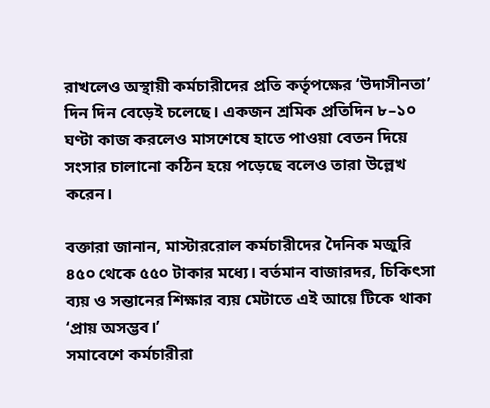রাখলেও অস্থায়ী কর্মচারীদের প্রতি কর্তৃপক্ষের ‘উদাসীনতা’ দিন দিন বেড়েই চলেছে। একজন শ্রমিক প্রতিদিন ৮–১০ ঘণ্টা কাজ করলেও মাসশেষে হাতে পাওয়া বেতন দিয়ে সংসার চালানো কঠিন হয়ে পড়েছে বলেও তারা উল্লেখ করেন।

বক্তারা জানান, মাস্টাররোল কর্মচারীদের দৈনিক মজুরি ৪৫০ থেকে ৫৫০ টাকার মধ্যে। বর্তমান বাজারদর, চিকিৎসা ব্যয় ও সন্তানের শিক্ষার ব্যয় মেটাতে এই আয়ে টিকে থাকা ‘প্রায় অসম্ভব।’
সমাবেশে কর্মচারীরা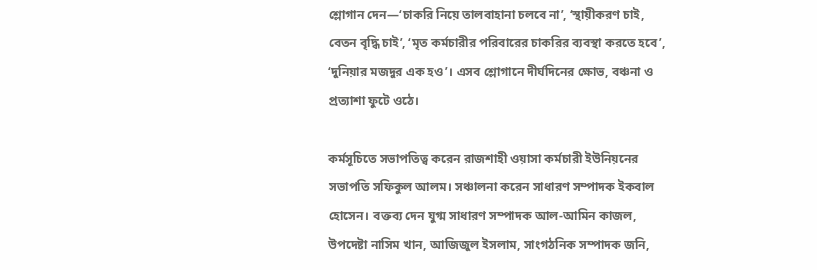শ্লোগান দেন—‘চাকরি নিয়ে তালবাহানা চলবে না’, ‘স্থায়ীকরণ চাই, বেতন বৃদ্ধি চাই’, ‘মৃত কর্মচারীর পরিবারের চাকরির ব্যবস্থা করতে হবে’, ‘দুনিয়ার মজদুর এক হও’। এসব শ্লোগানে দীর্ঘদিনের ক্ষোভ, বঞ্চনা ও প্রত্যাশা ফুটে ওঠে।

কর্মসূচিতে সভাপতিত্ব করেন রাজশাহী ওয়াসা কর্মচারী ইউনিয়নের সভাপতি সফিকুল আলম। সঞ্চালনা করেন সাধারণ সম্পাদক ইকবাল হোসেন। বক্তব্য দেন যুগ্ম সাধারণ সম্পাদক আল-আমিন কাজল, উপদেষ্টা নাসিম খান, আজিজুল ইসলাম, সাংগঠনিক সম্পাদক জনি,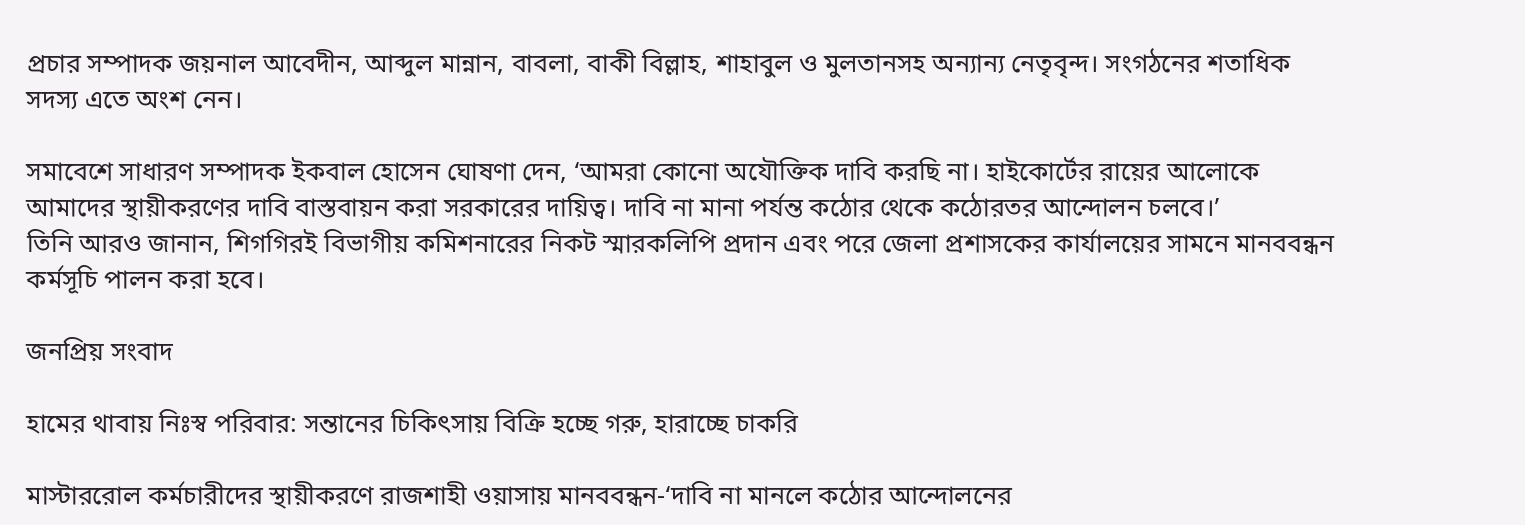প্রচার সম্পাদক জয়নাল আবেদীন, আব্দুল মান্নান, বাবলা, বাকী বিল্লাহ, শাহাবুল ও মুলতানসহ অন্যান্য নেতৃবৃন্দ। সংগঠনের শতাধিক সদস্য এতে অংশ নেন।

সমাবেশে সাধারণ সম্পাদক ইকবাল হোসেন ঘোষণা দেন, ‘আমরা কোনো অযৌক্তিক দাবি করছি না। হাইকোর্টের রায়ের আলোকে আমাদের স্থায়ীকরণের দাবি বাস্তবায়ন করা সরকারের দায়িত্ব। দাবি না মানা পর্যন্ত কঠোর থেকে কঠোরতর আন্দোলন চলবে।’
তিনি আরও জানান, শিগগিরই বিভাগীয় কমিশনারের নিকট স্মারকলিপি প্রদান এবং পরে জেলা প্রশাসকের কার্যালয়ের সামনে মানববন্ধন কর্মসূচি পালন করা হবে।

জনপ্রিয় সংবাদ

হামের থাবায় নিঃস্ব পরিবার: সন্তানের চিকিৎসায় বিক্রি হচ্ছে গরু, হারাচ্ছে চাকরি

মাস্টাররোল কর্মচারীদের স্থায়ীকরণে রাজশাহী ওয়াসায় মানববন্ধন-‘দাবি না মানলে কঠোর আন্দোলনের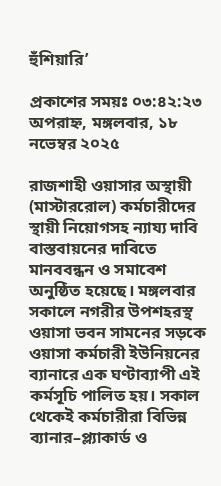হুঁশিয়ারি’

প্রকাশের সময়ঃ ০৩:৪২:২৩ অপরাহ্ন, মঙ্গলবার, ১৮ নভেম্বর ২০২৫

রাজশাহী ওয়াসার অস্থায়ী (মাস্টাররোল) কর্মচারীদের স্থায়ী নিয়োগসহ ন্যায্য দাবি বাস্তবায়নের দাবিতে মানববন্ধন ও সমাবেশ অনুষ্ঠিত হয়েছে। মঙ্গলবার সকালে নগরীর উপশহরস্থ ওয়াসা ভবন সামনের সড়কে ওয়াসা কর্মচারী ইউনিয়নের ব্যানারে এক ঘণ্টাব্যাপী এই কর্মসূচি পালিত হয়। সকাল থেকেই কর্মচারীরা বিভিন্ন ব্যানার–প্ল্যাকার্ড ও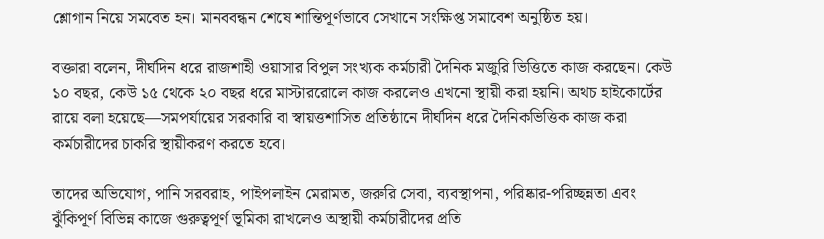শ্লোগান নিয়ে সমবেত হন। মানববন্ধন শেষে শান্তিপূর্ণভাবে সেখানে সংক্ষিপ্ত সমাবেশ অনুষ্ঠিত হয়।

বক্তারা বলেন, দীর্ঘদিন ধরে রাজশাহী ওয়াসার বিপুল সংখ্যক কর্মচারী দৈনিক মজুরি ভিত্তিতে কাজ করছেন। কেউ ১০ বছর, কেউ ১৫ থেকে ২০ বছর ধরে মাস্টাররোলে কাজ করলেও এখনো স্থায়ী করা হয়নি। অথচ হাইকোর্টের রায়ে বলা হয়েছে—সমপর্যায়ের সরকারি বা স্বায়ত্তশাসিত প্রতিষ্ঠানে দীর্ঘদিন ধরে দৈনিকভিত্তিক কাজ করা কর্মচারীদের চাকরি স্থায়ীকরণ করতে হবে।

তাদের অভিযোগ, পানি সরবরাহ, পাইপলাইন মেরামত, জরুরি সেবা, ব্যবস্থাপনা, পরিষ্কার-পরিচ্ছন্নতা এবং ঝুঁকিপূর্ণ বিভিন্ন কাজে গুরুত্বপূর্ণ ভূমিকা রাখলেও অস্থায়ী কর্মচারীদের প্রতি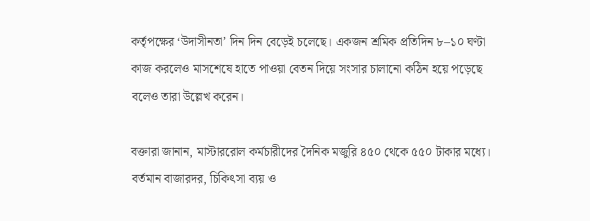কর্তৃপক্ষের ‘উদাসীনতা’ দিন দিন বেড়েই চলেছে। একজন শ্রমিক প্রতিদিন ৮–১০ ঘণ্টা কাজ করলেও মাসশেষে হাতে পাওয়া বেতন দিয়ে সংসার চালানো কঠিন হয়ে পড়েছে বলেও তারা উল্লেখ করেন।

বক্তারা জানান, মাস্টাররোল কর্মচারীদের দৈনিক মজুরি ৪৫০ থেকে ৫৫০ টাকার মধ্যে। বর্তমান বাজারদর, চিকিৎসা ব্যয় ও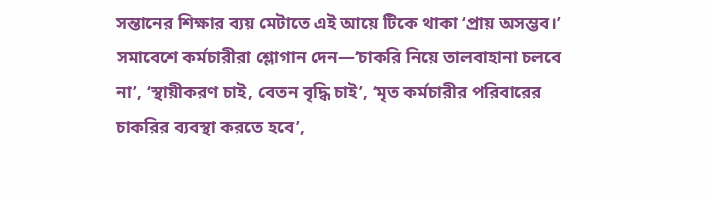সন্তানের শিক্ষার ব্যয় মেটাতে এই আয়ে টিকে থাকা ‘প্রায় অসম্ভব।’
সমাবেশে কর্মচারীরা শ্লোগান দেন—‘চাকরি নিয়ে তালবাহানা চলবে না’, ‘স্থায়ীকরণ চাই, বেতন বৃদ্ধি চাই’, ‘মৃত কর্মচারীর পরিবারের চাকরির ব্যবস্থা করতে হবে’,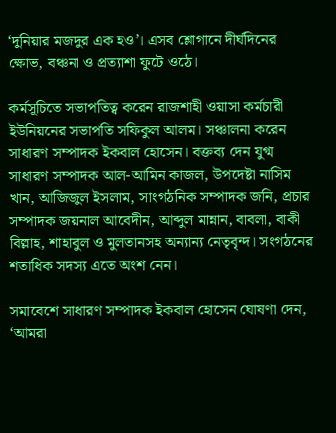‘দুনিয়ার মজদুর এক হও’। এসব শ্লোগানে দীর্ঘদিনের ক্ষোভ, বঞ্চনা ও প্রত্যাশা ফুটে ওঠে।

কর্মসূচিতে সভাপতিত্ব করেন রাজশাহী ওয়াসা কর্মচারী ইউনিয়নের সভাপতি সফিকুল আলম। সঞ্চালনা করেন সাধারণ সম্পাদক ইকবাল হোসেন। বক্তব্য দেন যুগ্ম সাধারণ সম্পাদক আল-আমিন কাজল, উপদেষ্টা নাসিম খান, আজিজুল ইসলাম, সাংগঠনিক সম্পাদক জনি, প্রচার সম্পাদক জয়নাল আবেদীন, আব্দুল মান্নান, বাবলা, বাকী বিল্লাহ, শাহাবুল ও মুলতানসহ অন্যান্য নেতৃবৃন্দ। সংগঠনের শতাধিক সদস্য এতে অংশ নেন।

সমাবেশে সাধারণ সম্পাদক ইকবাল হোসেন ঘোষণা দেন, ‘আমরা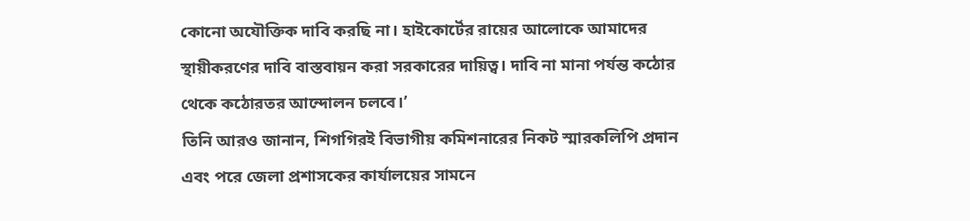কোনো অযৌক্তিক দাবি করছি না। হাইকোর্টের রায়ের আলোকে আমাদের স্থায়ীকরণের দাবি বাস্তবায়ন করা সরকারের দায়িত্ব। দাবি না মানা পর্যন্ত কঠোর থেকে কঠোরতর আন্দোলন চলবে।’
তিনি আরও জানান, শিগগিরই বিভাগীয় কমিশনারের নিকট স্মারকলিপি প্রদান এবং পরে জেলা প্রশাসকের কার্যালয়ের সামনে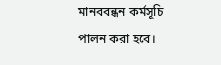মানববন্ধন কর্মসূচি পালন করা হবে।